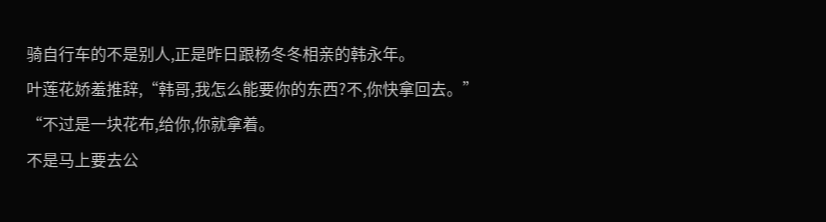骑自行车的不是别人,正是昨日跟杨冬冬相亲的韩永年。
叶莲花娇羞推辞,“韩哥,我怎么能要你的东西?不,你快拿回去。”
“不过是一块花布,给你,你就拿着。
不是马上要去公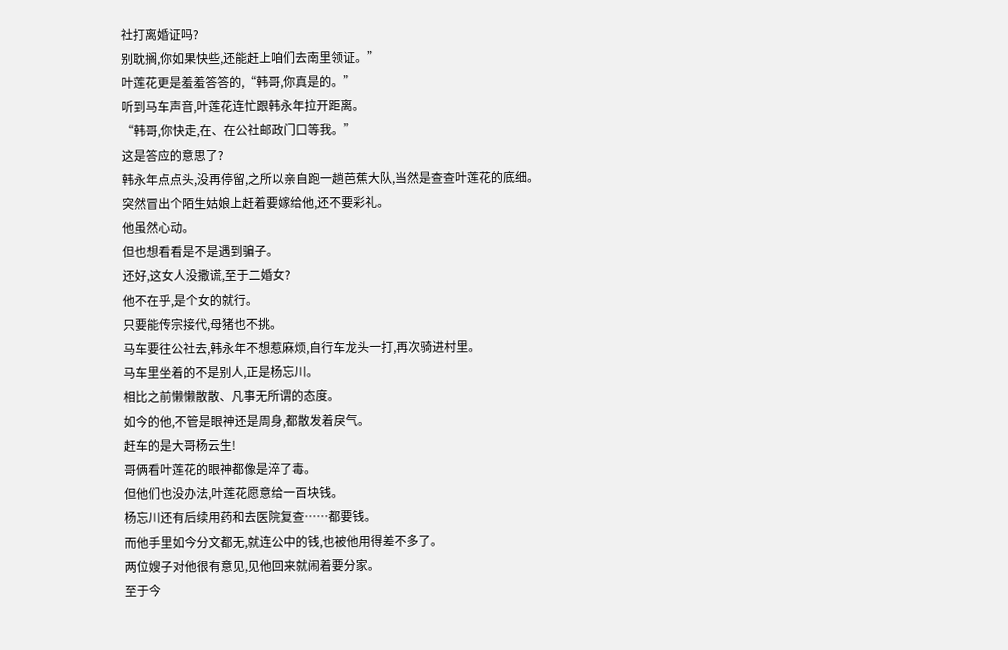社打离婚证吗?
别耽搁,你如果快些,还能赶上咱们去南里领证。”
叶莲花更是羞羞答答的,“韩哥,你真是的。”
听到马车声音,叶莲花连忙跟韩永年拉开距离。
“韩哥,你快走,在、在公社邮政门口等我。”
这是答应的意思了?
韩永年点点头,没再停留,之所以亲自跑一趟芭蕉大队,当然是查查叶莲花的底细。
突然冒出个陌生姑娘上赶着要嫁给他,还不要彩礼。
他虽然心动。
但也想看看是不是遇到骗子。
还好,这女人没撒谎,至于二婚女?
他不在乎,是个女的就行。
只要能传宗接代,母猪也不挑。
马车要往公社去,韩永年不想惹麻烦,自行车龙头一打,再次骑进村里。
马车里坐着的不是别人,正是杨忘川。
相比之前懒懒散散、凡事无所谓的态度。
如今的他,不管是眼神还是周身,都散发着戾气。
赶车的是大哥杨云生!
哥俩看叶莲花的眼神都像是淬了毒。
但他们也没办法,叶莲花愿意给一百块钱。
杨忘川还有后续用药和去医院复查……都要钱。
而他手里如今分文都无,就连公中的钱,也被他用得差不多了。
两位嫂子对他很有意见,见他回来就闹着要分家。
至于今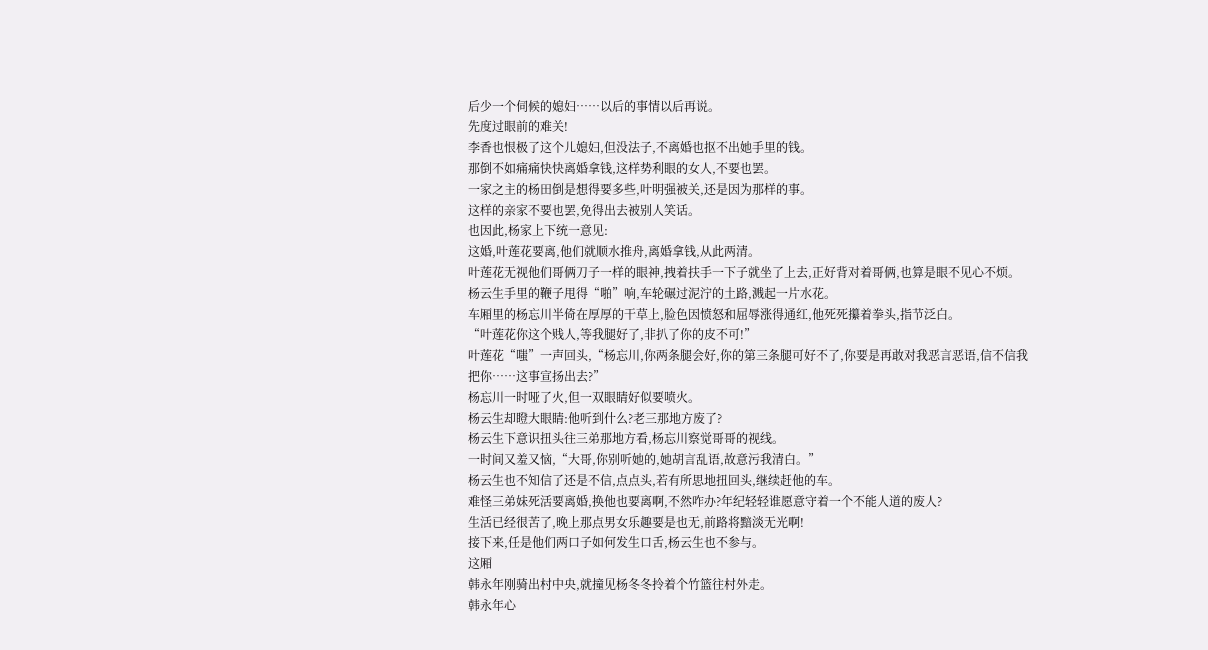后少一个伺候的媳妇……以后的事情以后再说。
先度过眼前的难关!
李香也恨极了这个儿媳妇,但没法子,不离婚也抠不出她手里的钱。
那倒不如痛痛快快离婚拿钱,这样势利眼的女人,不要也罢。
一家之主的杨田倒是想得要多些,叶明强被关,还是因为那样的事。
这样的亲家不要也罢,免得出去被别人笑话。
也因此,杨家上下统一意见:
这婚,叶莲花要离,他们就顺水推舟,离婚拿钱,从此两清。
叶莲花无视他们哥俩刀子一样的眼神,拽着扶手一下子就坐了上去,正好背对着哥俩,也算是眼不见心不烦。
杨云生手里的鞭子甩得“啪”响,车轮碾过泥泞的土路,溅起一片水花。
车厢里的杨忘川半倚在厚厚的干草上,脸色因愤怒和屈辱涨得通红,他死死攥着拳头,指节泛白。
“叶莲花你这个贱人,等我腿好了,非扒了你的皮不可!”
叶莲花“嗤”一声回头,“杨忘川,你两条腿会好,你的第三条腿可好不了,你要是再敢对我恶言恶语,信不信我把你……这事宣扬出去?”
杨忘川一时哑了火,但一双眼睛好似要喷火。
杨云生却瞪大眼睛:他听到什么?老三那地方废了?
杨云生下意识扭头往三弟那地方看,杨忘川察觉哥哥的视线。
一时间又羞又恼,“大哥,你别听她的,她胡言乱语,故意污我清白。”
杨云生也不知信了还是不信,点点头,若有所思地扭回头,继续赶他的车。
难怪三弟妹死活要离婚,换他也要离啊,不然咋办?年纪轻轻谁愿意守着一个不能人道的废人?
生活已经很苦了,晚上那点男女乐趣要是也无,前路将黯淡无光啊!
接下来,任是他们两口子如何发生口舌,杨云生也不参与。
这厢
韩永年刚骑出村中央,就撞见杨冬冬拎着个竹篮往村外走。
韩永年心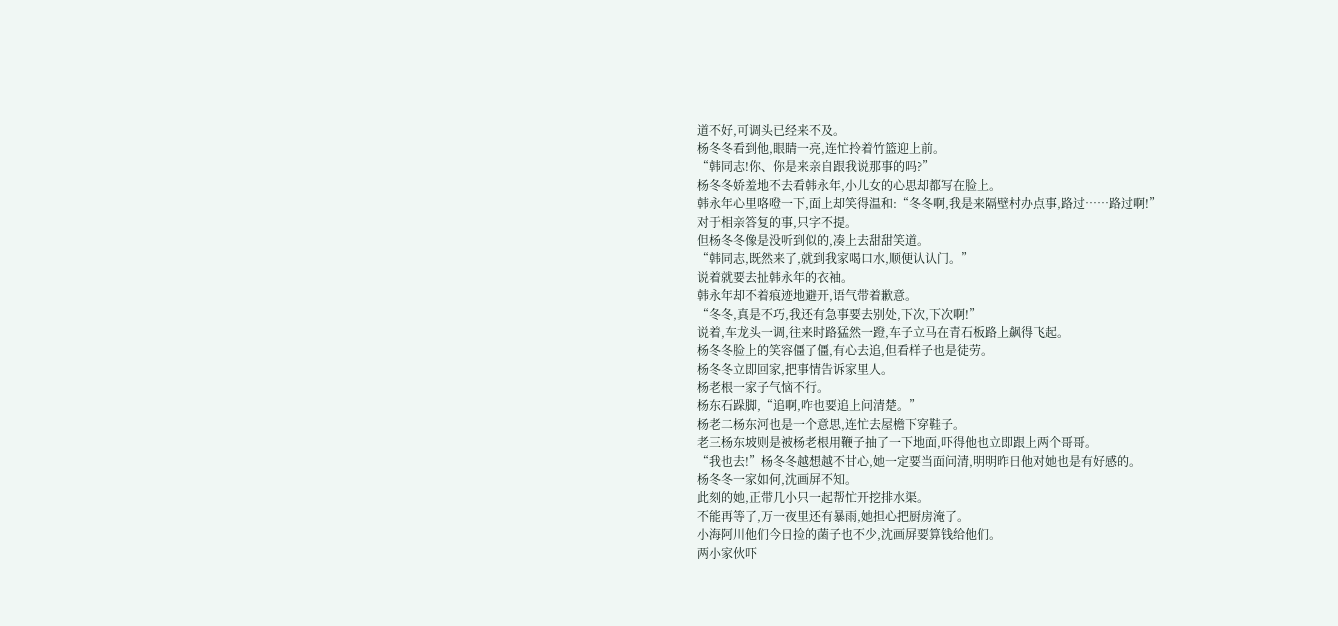道不好,可调头已经来不及。
杨冬冬看到他,眼睛一亮,连忙拎着竹篮迎上前。
“韩同志!你、你是来亲自跟我说那事的吗?”
杨冬冬娇羞地不去看韩永年,小儿女的心思却都写在脸上。
韩永年心里咯噔一下,面上却笑得温和:“冬冬啊,我是来隔壁村办点事,路过……路过啊!”
对于相亲答复的事,只字不提。
但杨冬冬像是没听到似的,凑上去甜甜笑道。
“韩同志,既然来了,就到我家喝口水,顺便认认门。”
说着就要去扯韩永年的衣袖。
韩永年却不着痕迹地避开,语气带着歉意。
“冬冬,真是不巧,我还有急事要去别处,下次,下次啊!”
说着,车龙头一调,往来时路猛然一蹬,车子立马在青石板路上飙得飞起。
杨冬冬脸上的笑容僵了僵,有心去追,但看样子也是徒劳。
杨冬冬立即回家,把事情告诉家里人。
杨老根一家子气恼不行。
杨东石跺脚,“追啊,咋也要追上问清楚。”
杨老二杨东河也是一个意思,连忙去屋檐下穿鞋子。
老三杨东坡则是被杨老根用鞭子抽了一下地面,吓得他也立即跟上两个哥哥。
“我也去!”杨冬冬越想越不甘心,她一定要当面问清,明明昨日他对她也是有好感的。
杨冬冬一家如何,沈画屏不知。
此刻的她,正带几小只一起帮忙开挖排水渠。
不能再等了,万一夜里还有暴雨,她担心把厨房淹了。
小海阿川他们今日捡的菌子也不少,沈画屏要算钱给他们。
两小家伙吓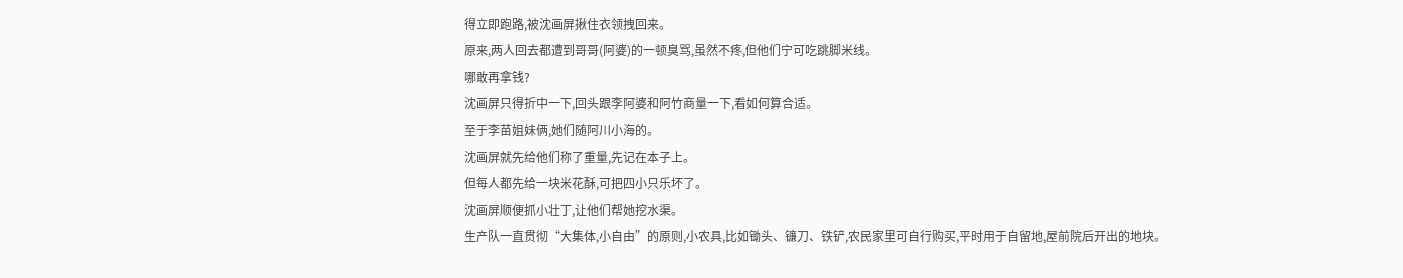得立即跑路,被沈画屏揪住衣领拽回来。
原来,两人回去都遭到哥哥(阿婆)的一顿臭骂,虽然不疼,但他们宁可吃跳脚米线。
哪敢再拿钱?
沈画屏只得折中一下,回头跟李阿婆和阿竹商量一下,看如何算合适。
至于李苗姐妹俩,她们随阿川小海的。
沈画屏就先给他们称了重量,先记在本子上。
但每人都先给一块米花酥,可把四小只乐坏了。
沈画屏顺便抓小壮丁,让他们帮她挖水渠。
生产队一直贯彻“大集体,小自由”的原则,小农具,比如锄头、镰刀、铁铲,农民家里可自行购买,平时用于自留地,屋前院后开出的地块。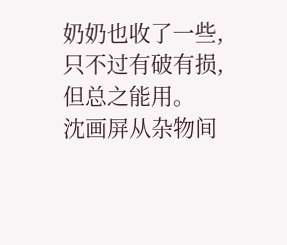奶奶也收了一些,只不过有破有损,但总之能用。
沈画屏从杂物间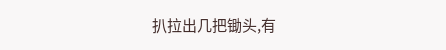扒拉出几把锄头,有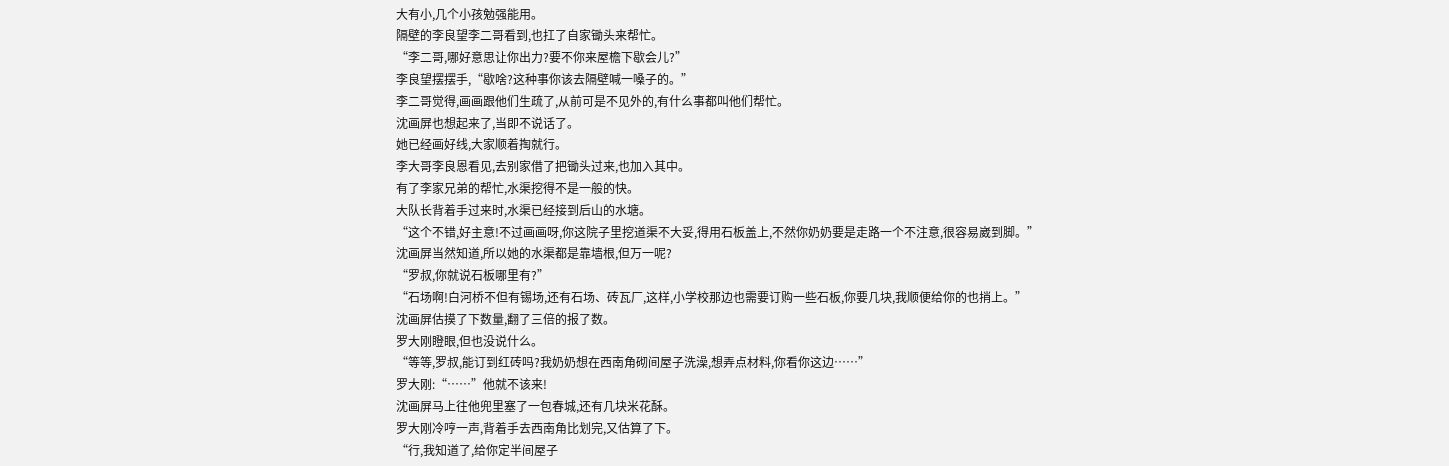大有小,几个小孩勉强能用。
隔壁的李良望李二哥看到,也扛了自家锄头来帮忙。
“李二哥,哪好意思让你出力?要不你来屋檐下歇会儿?”
李良望摆摆手,“歇啥?这种事你该去隔壁喊一嗓子的。”
李二哥觉得,画画跟他们生疏了,从前可是不见外的,有什么事都叫他们帮忙。
沈画屏也想起来了,当即不说话了。
她已经画好线,大家顺着掏就行。
李大哥李良恩看见,去别家借了把锄头过来,也加入其中。
有了李家兄弟的帮忙,水渠挖得不是一般的快。
大队长背着手过来时,水渠已经接到后山的水塘。
“这个不错,好主意!不过画画呀,你这院子里挖道渠不大妥,得用石板盖上,不然你奶奶要是走路一个不注意,很容易崴到脚。”
沈画屏当然知道,所以她的水渠都是靠墙根,但万一呢?
“罗叔,你就说石板哪里有?”
“石场啊!白河桥不但有锡场,还有石场、砖瓦厂,这样,小学校那边也需要订购一些石板,你要几块,我顺便给你的也捎上。”
沈画屏估摸了下数量,翻了三倍的报了数。
罗大刚瞪眼,但也没说什么。
“等等,罗叔,能订到红砖吗?我奶奶想在西南角砌间屋子洗澡,想弄点材料,你看你这边……”
罗大刚:“……”他就不该来!
沈画屏马上往他兜里塞了一包春城,还有几块米花酥。
罗大刚冷哼一声,背着手去西南角比划完,又估算了下。
“行,我知道了,给你定半间屋子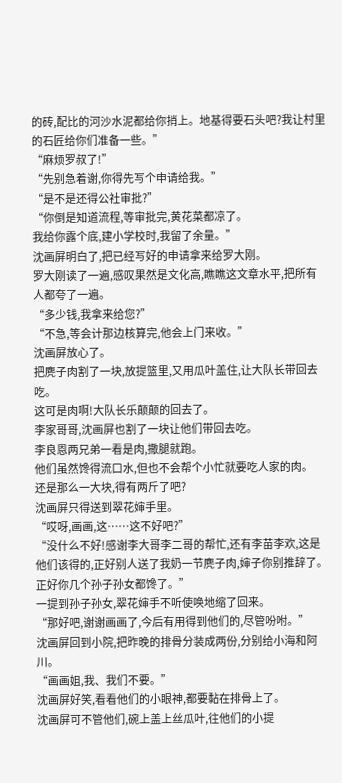的砖,配比的河沙水泥都给你捎上。地基得要石头吧?我让村里的石匠给你们准备一些。”
“麻烦罗叔了!”
“先别急着谢,你得先写个申请给我。”
“是不是还得公社审批?”
“你倒是知道流程,等审批完,黄花菜都凉了。
我给你露个底,建小学校时,我留了余量。”
沈画屏明白了,把已经写好的申请拿来给罗大刚。
罗大刚读了一遍,感叹果然是文化高,瞧瞧这文章水平,把所有人都夸了一遍。
“多少钱,我拿来给您?”
“不急,等会计那边核算完,他会上门来收。”
沈画屏放心了。
把麂子肉割了一块,放提篮里,又用瓜叶盖住,让大队长带回去吃。
这可是肉啊!大队长乐颠颠的回去了。
李家哥哥,沈画屏也割了一块让他们带回去吃。
李良恩两兄弟一看是肉,撒腿就跑。
他们虽然馋得流口水,但也不会帮个小忙就要吃人家的肉。
还是那么一大块,得有两斤了吧?
沈画屏只得送到翠花婶手里。
“哎呀,画画,这……这不好吧?”
“没什么不好!感谢李大哥李二哥的帮忙,还有李苗李欢,这是他们该得的,正好别人送了我奶一节麂子肉,婶子你别推辞了。
正好你几个孙子孙女都馋了。”
一提到孙子孙女,翠花婶手不听使唤地缩了回来。
“那好吧,谢谢画画了,今后有用得到他们的,尽管吩咐。”
沈画屏回到小院,把昨晚的排骨分装成两份,分别给小海和阿川。
“画画姐,我、我们不要。”
沈画屏好笑,看看他们的小眼神,都要黏在排骨上了。
沈画屏可不管他们,碗上盖上丝瓜叶,往他们的小提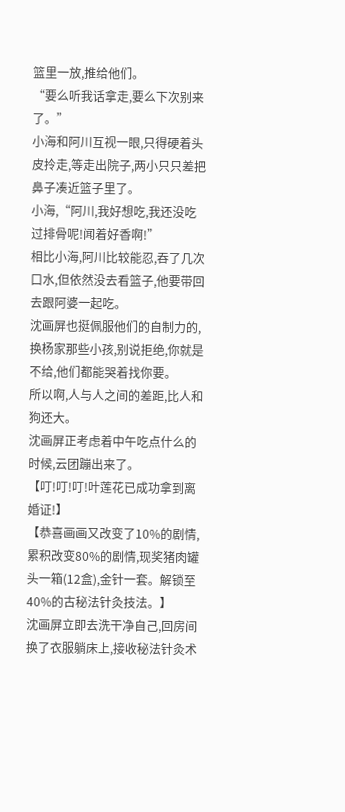篮里一放,推给他们。
“要么听我话拿走,要么下次别来了。”
小海和阿川互视一眼,只得硬着头皮拎走,等走出院子,两小只只差把鼻子凑近篮子里了。
小海,“阿川,我好想吃,我还没吃过排骨呢!闻着好香啊!”
相比小海,阿川比较能忍,吞了几次口水,但依然没去看篮子,他要带回去跟阿婆一起吃。
沈画屏也挺佩服他们的自制力的,换杨家那些小孩,别说拒绝,你就是不给,他们都能哭着找你要。
所以啊,人与人之间的差距,比人和狗还大。
沈画屏正考虑着中午吃点什么的时候,云团蹦出来了。
【叮!叮!叮!叶莲花已成功拿到离婚证!】
【恭喜画画又改变了10%的剧情,累积改变80%的剧情,现奖猪肉罐头一箱(12盒),金针一套。解锁至40%的古秘法针灸技法。】
沈画屏立即去洗干净自己,回房间换了衣服躺床上,接收秘法针灸术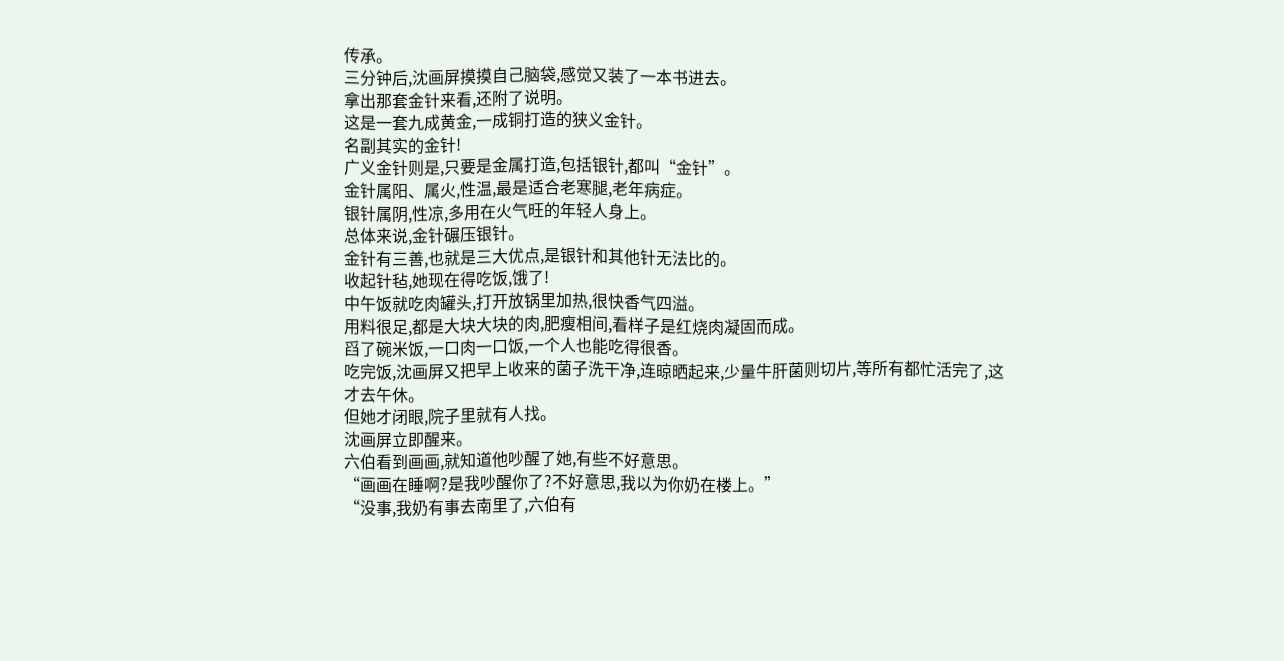传承。
三分钟后,沈画屏摸摸自己脑袋,感觉又装了一本书进去。
拿出那套金针来看,还附了说明。
这是一套九成黄金,一成铜打造的狭义金针。
名副其实的金针!
广义金针则是,只要是金属打造,包括银针,都叫“金针”。
金针属阳、属火,性温,最是适合老寒腿,老年病症。
银针属阴,性凉,多用在火气旺的年轻人身上。
总体来说,金针碾压银针。
金针有三善,也就是三大优点,是银针和其他针无法比的。
收起针毡,她现在得吃饭,饿了!
中午饭就吃肉罐头,打开放锅里加热,很快香气四溢。
用料很足,都是大块大块的肉,肥瘦相间,看样子是红烧肉凝固而成。
舀了碗米饭,一口肉一口饭,一个人也能吃得很香。
吃完饭,沈画屏又把早上收来的菌子洗干净,连晾晒起来,少量牛肝菌则切片,等所有都忙活完了,这才去午休。
但她才闭眼,院子里就有人找。
沈画屏立即醒来。
六伯看到画画,就知道他吵醒了她,有些不好意思。
“画画在睡啊?是我吵醒你了?不好意思,我以为你奶在楼上。”
“没事,我奶有事去南里了,六伯有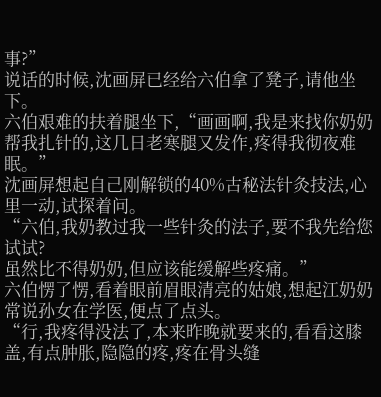事?”
说话的时候,沈画屏已经给六伯拿了凳子,请他坐下。
六伯艰难的扶着腿坐下,“画画啊,我是来找你奶奶帮我扎针的,这几日老寒腿又发作,疼得我彻夜难眠。”
沈画屏想起自己刚解锁的40%古秘法针灸技法,心里一动,试探着问。
“六伯,我奶教过我一些针灸的法子,要不我先给您试试?
虽然比不得奶奶,但应该能缓解些疼痛。”
六伯愣了愣,看着眼前眉眼清亮的姑娘,想起江奶奶常说孙女在学医,便点了点头。
“行,我疼得没法了,本来昨晚就要来的,看看这膝盖,有点肿胀,隐隐的疼,疼在骨头缝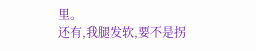里。
还有,我腿发软,要不是拐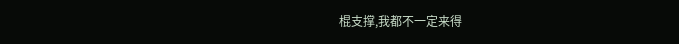棍支撑,我都不一定来得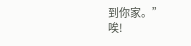到你家。”
唉!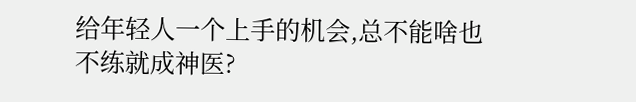给年轻人一个上手的机会,总不能啥也不练就成神医?